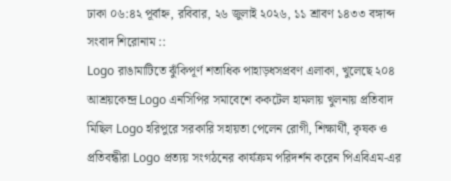ঢাকা ০৬:৪২ পূর্বাহ্ন, রবিবার, ২৬ জুলাই ২০২৬, ১১ শ্রাবণ ১৪৩৩ বঙ্গাব্দ
সংবাদ শিরোনাম ::
Logo রাঙামাটিতে ঝুঁকিপূর্ণ শতাধিক পাহাড়ধসপ্রবণ এলাকা, খুলেছে ২০৪ আশ্রয়কেন্দ্র Logo এনসিপির সমাবেশে ককটেল হামলায় খুলনায় প্রতিবাদ মিছিল Logo হরিপুরে সরকারি সহায়তা পেলেন রোগী, শিক্ষার্থী, কৃষক ও প্রতিবন্ধীরা Logo প্রত্যয় সংগঠনের কার্যক্রম পরিদর্শন করেন পিএবিএম-এর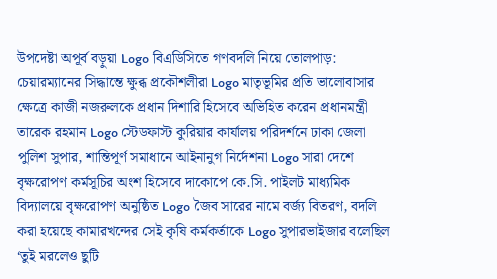উপদেষ্টা অপূর্ব বড়ুয়া Logo বিএডিসিতে গণবদলি নিয়ে তোলপাড়: চেয়ারম্যানের সিদ্ধান্তে ক্ষুব্ধ প্রকৌশলীরা Logo মাতৃভূমির প্রতি ভালোবাসার ক্ষেত্রে কাজী নজরুলকে প্রধান দিশারি হিসেবে অভিহিত করেন প্রধানমন্ত্রী তারেক রহমান Logo স্টেডফাস্ট কুরিয়ার কার্যালয় পরিদর্শনে ঢাকা জেলা পুলিশ সুপার, শান্তিপূর্ণ সমাধানে আইনানুগ নির্দেশনা Logo সারা দেশে বৃক্ষরোপণ কর্মসূচির অংশ হিসেবে দাকোপে কে.সি. পাইলট মাধ্যমিক বিদ্যালয়ে বৃক্ষরোপণ অনুষ্ঠিত Logo জৈব সারের নামে বর্জ্য বিতরণ, বদলি করা হয়েছে কামারখন্দের সেই কৃষি কর্মকর্তাকে Logo সুপারভাইজার বলেছিল ‘তুই মরলেও ছুটি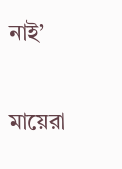নাই’

মায়েরা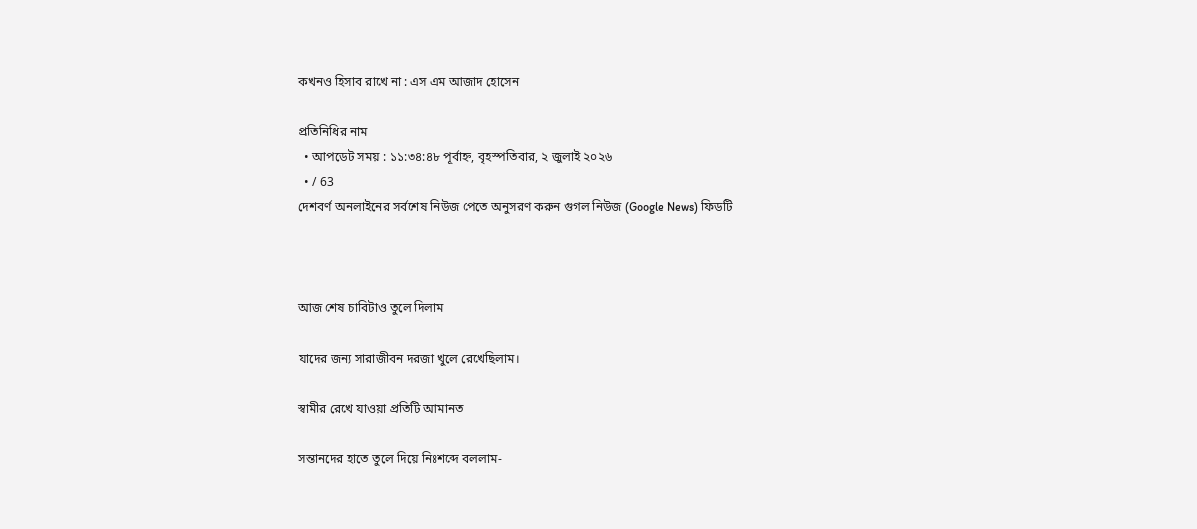কখনও হিসাব রাখে না : এস এম আজাদ হোসেন

প্রতিনিধির নাম
  • আপডেট সময় : ১১:৩৪:৪৮ পূর্বাহ্ন, বৃহস্পতিবার, ২ জুলাই ২০২৬
  • / 63
দেশবর্ণ অনলাইনের সর্বশেষ নিউজ পেতে অনুসরণ করুন গুগল নিউজ (Google News) ফিডটি



আজ শেষ চাবিটাও তুলে দিলাম

যাদের জন্য সারাজীবন দরজা খুলে রেখেছিলাম।

স্বামীর রেখে যাওয়া প্রতিটি আমানত

সন্তানদের হাতে তুলে দিয়ে নিঃশব্দে বললাম-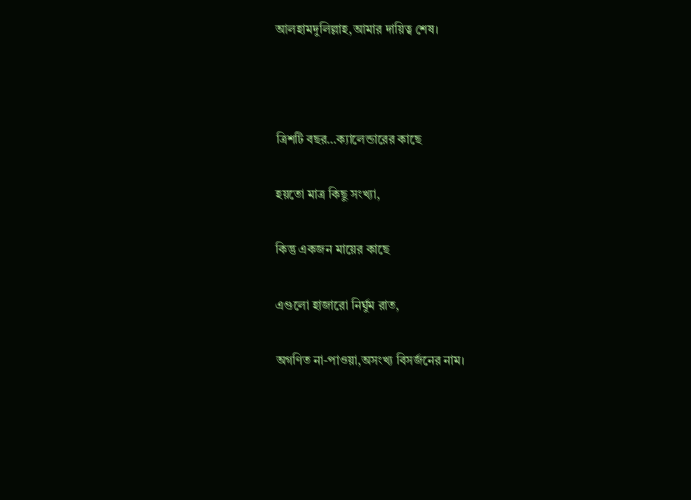আলহামদুলিল্লাহ,আমার দায়িত্ব শেষ।



ত্রিশটি বছর…ক্যালেন্ডারের কাছে

হয়তো মাত্র কিছু সংখ্যা,

কিন্তু একজন মায়ের কাছে

এগুলো হাজারো নির্ঘুম রাত,

অগণিত না-পাওয়া,অসংখ্য বিসর্জনের নাম।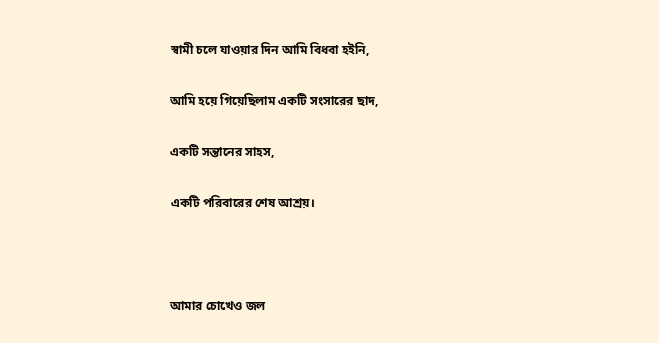স্বামী চলে যাওয়ার দিন আমি বিধবা হইনি,

আমি হয়ে গিয়েছিলাম একটি সংসারের ছাদ,

একটি সন্তানের সাহস,

একটি পরিবারের শেষ আশ্রয়।



আমার চোখেও জল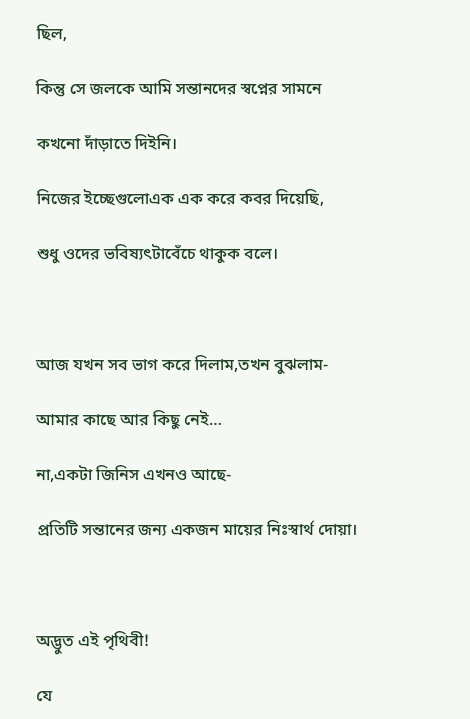ছিল,

কিন্তু সে জলকে আমি সন্তানদের স্বপ্নের সামনে

কখনো দাঁড়াতে দিইনি।

নিজের ইচ্ছেগুলোএক এক করে কবর দিয়েছি,

শুধু ওদের ভবিষ্যৎটাবেঁচে থাকুক বলে।



আজ যখন সব ভাগ করে দিলাম,তখন বুঝলাম-

আমার কাছে আর কিছু নেই…

না,একটা জিনিস এখনও আছে-

প্রতিটি সন্তানের জন্য একজন মায়ের নিঃস্বার্থ দোয়া।



অদ্ভুত এই পৃথিবী!

যে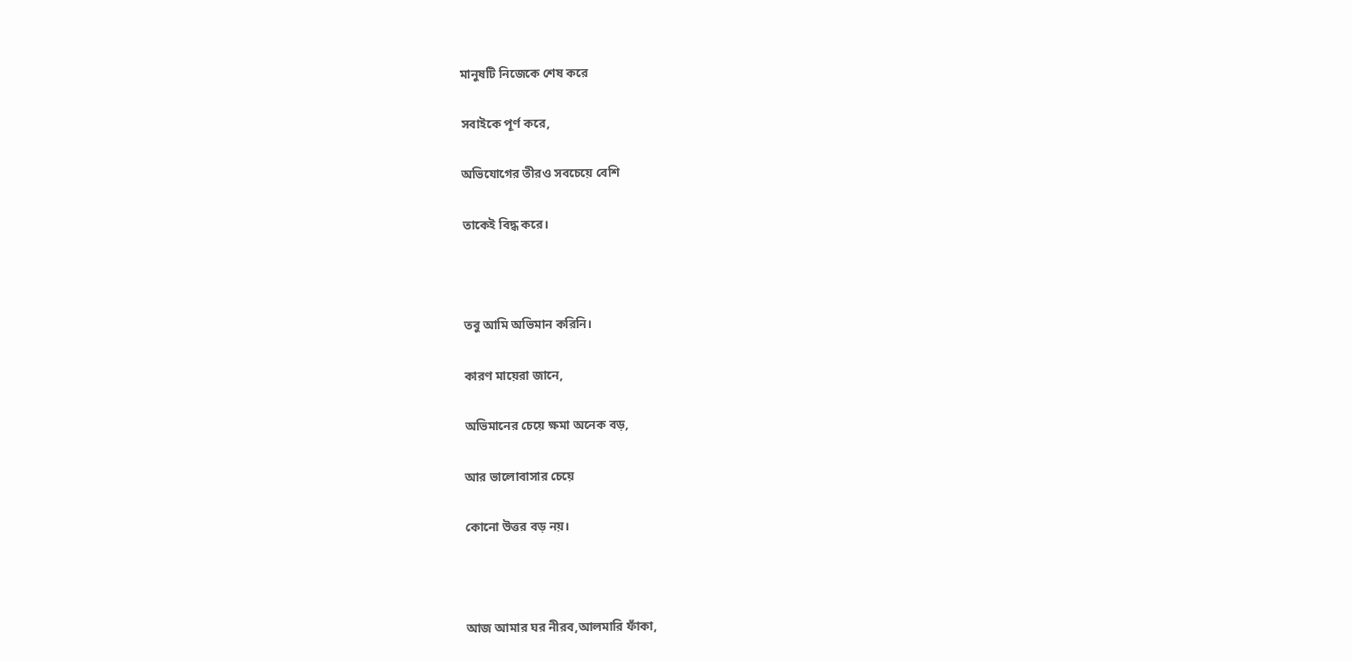মানুষটি নিজেকে শেষ করে

সবাইকে পূর্ণ করে,

অভিযোগের তীরও সবচেয়ে বেশি

তাকেই বিদ্ধ করে।



তবু আমি অভিমান করিনি।

কারণ মায়েরা জানে,

অভিমানের চেয়ে ক্ষমা অনেক বড়,

আর ভালোবাসার চেয়ে

কোনো উত্তর বড় নয়।



আজ আমার ঘর নীরব,আলমারি ফাঁকা,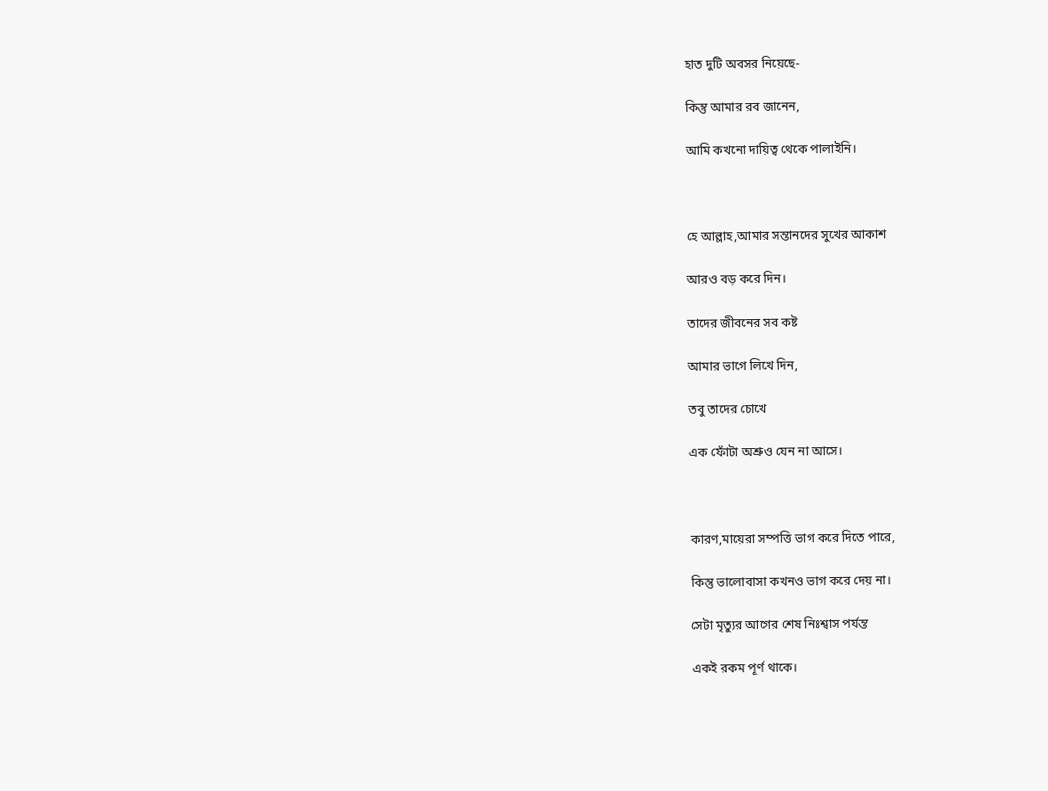হাত দুটি অবসর নিয়েছে-

কিন্তু আমার রব জানেন,

আমি কখনো দায়িত্ব থেকে পালাইনি।



হে আল্লাহ,আমার সন্তানদের সুখের আকাশ

আরও বড় করে দিন।

তাদের জীবনের সব কষ্ট

আমার ভাগে লিখে দিন,

তবু তাদের চোখে

এক ফোঁটা অশ্রুও যেন না আসে।



কারণ,মায়েরা সম্পত্তি ভাগ করে দিতে পারে,

কিন্তু ভালোবাসা কখনও ভাগ করে দেয় না।

সেটা মৃত্যুর আগের শেষ নিঃশ্বাস পর্যন্ত

একই রকম পূর্ণ থাকে।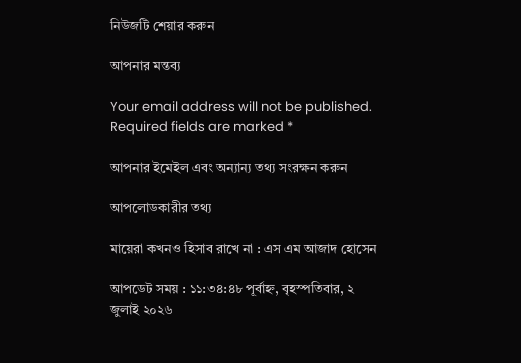নিউজটি শেয়ার করুন

আপনার মন্তব্য

Your email address will not be published. Required fields are marked *

আপনার ইমেইল এবং অন্যান্য তথ্য সংরক্ষন করুন

আপলোডকারীর তথ্য

মায়েরা কখনও হিসাব রাখে না : এস এম আজাদ হোসেন

আপডেট সময় : ১১:৩৪:৪৮ পূর্বাহ্ন, বৃহস্পতিবার, ২ জুলাই ২০২৬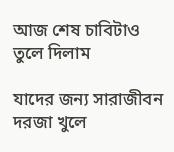আজ শেষ চাবিটাও তুলে দিলাম

যাদের জন্য সারাজীবন দরজা খুলে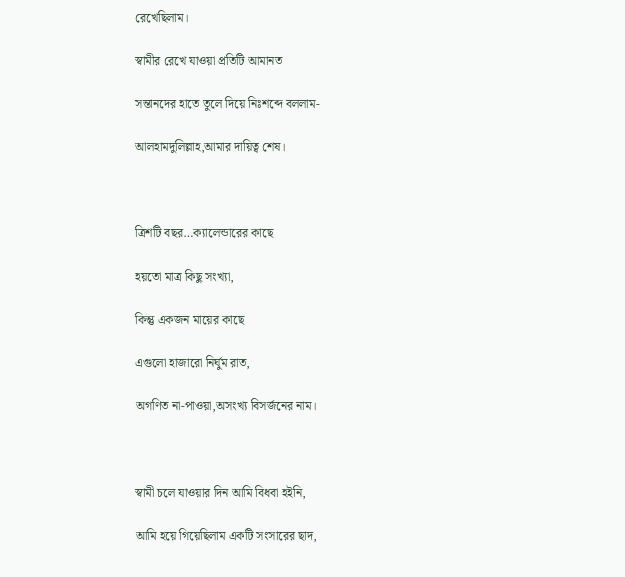রেখেছিলাম।

স্বামীর রেখে যাওয়া প্রতিটি আমানত

সন্তানদের হাতে তুলে দিয়ে নিঃশব্দে বললাম-

আলহামদুলিল্লাহ,আমার দায়িত্ব শেষ।



ত্রিশটি বছর…ক্যালেন্ডারের কাছে

হয়তো মাত্র কিছু সংখ্যা,

কিন্তু একজন মায়ের কাছে

এগুলো হাজারো নির্ঘুম রাত,

অগণিত না-পাওয়া,অসংখ্য বিসর্জনের নাম।



স্বামী চলে যাওয়ার দিন আমি বিধবা হইনি,

আমি হয়ে গিয়েছিলাম একটি সংসারের ছাদ,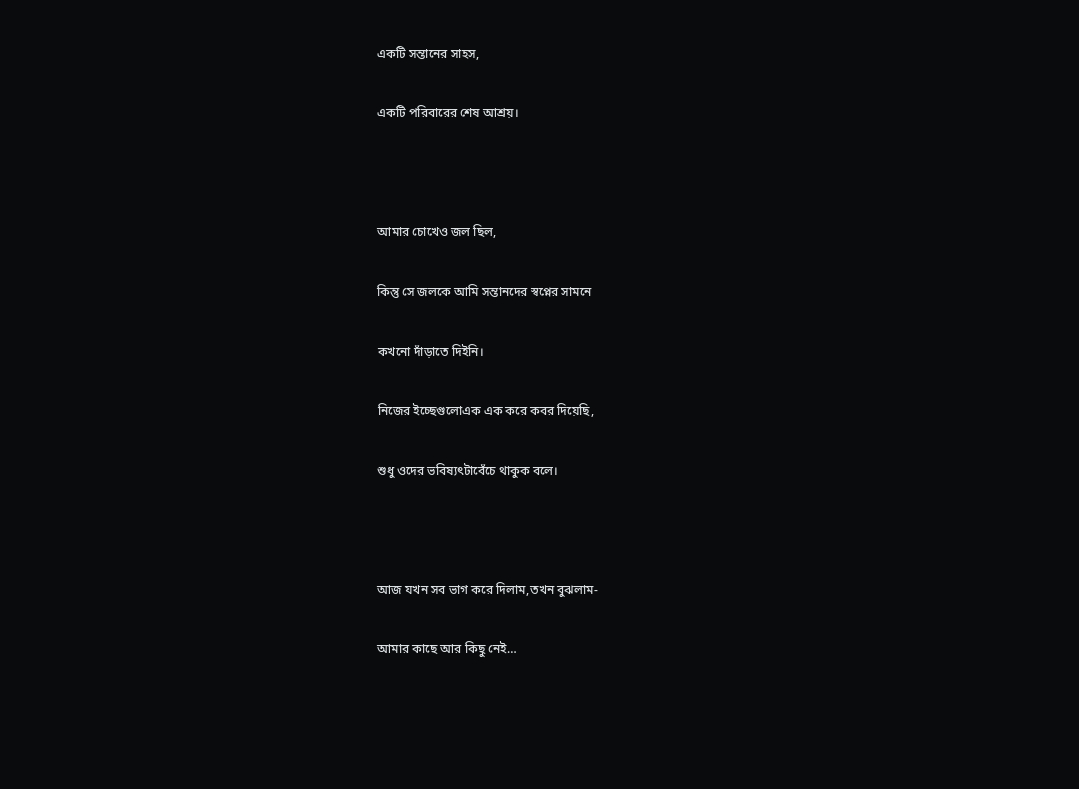একটি সন্তানের সাহস,

একটি পরিবারের শেষ আশ্রয়।



আমার চোখেও জল ছিল,

কিন্তু সে জলকে আমি সন্তানদের স্বপ্নের সামনে

কখনো দাঁড়াতে দিইনি।

নিজের ইচ্ছেগুলোএক এক করে কবর দিয়েছি,

শুধু ওদের ভবিষ্যৎটাবেঁচে থাকুক বলে।



আজ যখন সব ভাগ করে দিলাম,তখন বুঝলাম-

আমার কাছে আর কিছু নেই…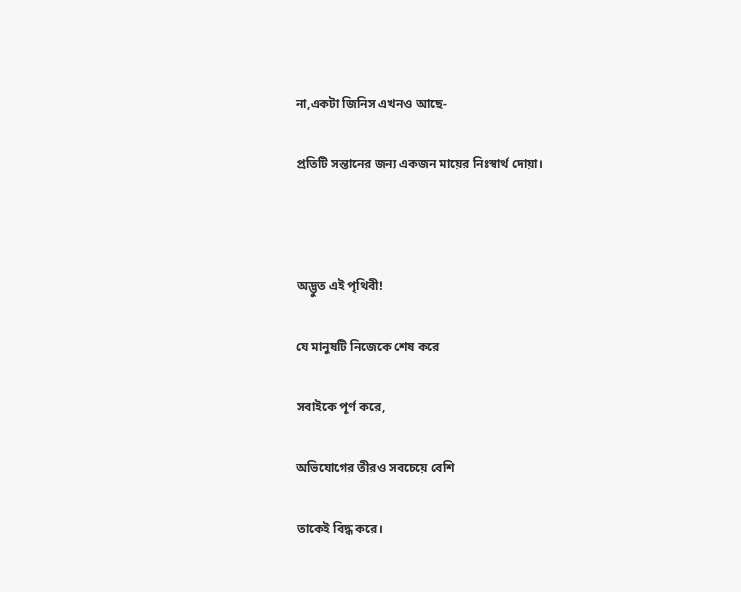না,একটা জিনিস এখনও আছে-

প্রতিটি সন্তানের জন্য একজন মায়ের নিঃস্বার্থ দোয়া।



অদ্ভুত এই পৃথিবী!

যে মানুষটি নিজেকে শেষ করে

সবাইকে পূর্ণ করে,

অভিযোগের তীরও সবচেয়ে বেশি

তাকেই বিদ্ধ করে।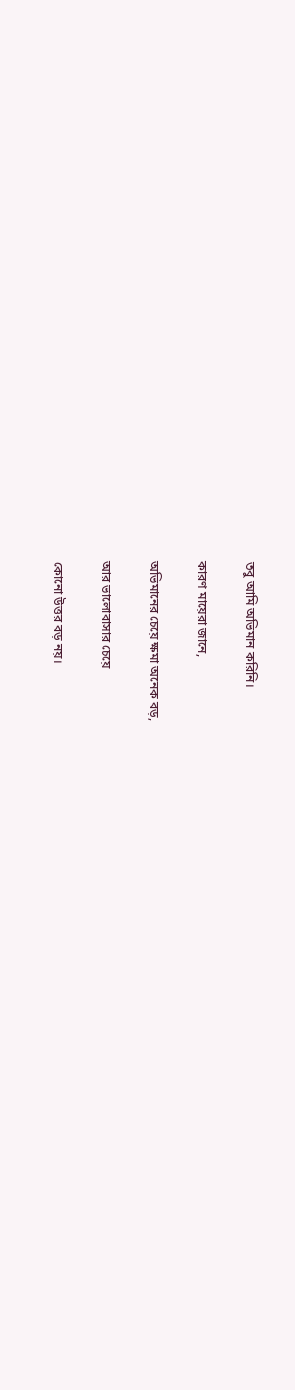তবু আমি অভিমান করিনি।

কারণ মায়েরা জানে,

অভিমানের চেয়ে ক্ষমা অনেক বড়,

আর ভালোবাসার চেয়ে

কোনো উত্তর বড় নয়।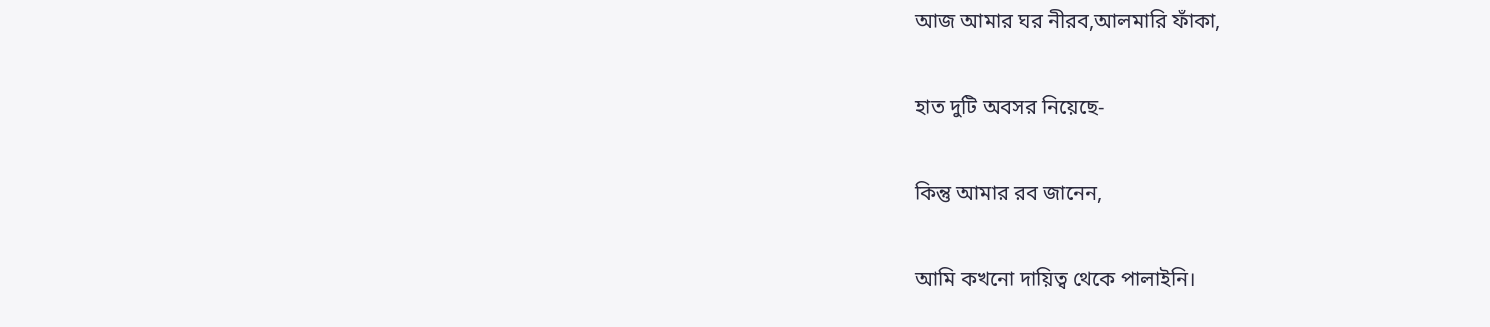আজ আমার ঘর নীরব,আলমারি ফাঁকা,

হাত দুটি অবসর নিয়েছে-

কিন্তু আমার রব জানেন,

আমি কখনো দায়িত্ব থেকে পালাইনি।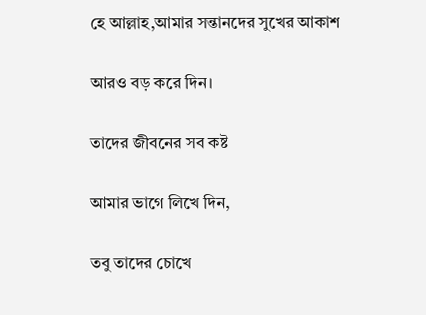হে আল্লাহ,আমার সন্তানদের সুখের আকাশ

আরও বড় করে দিন।

তাদের জীবনের সব কষ্ট

আমার ভাগে লিখে দিন,

তবু তাদের চোখে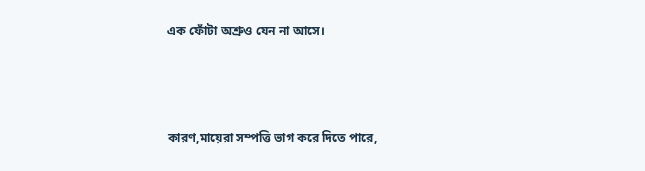এক ফোঁটা অশ্রুও যেন না আসে।



কারণ,মায়েরা সম্পত্তি ভাগ করে দিতে পারে,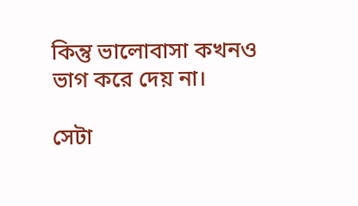কিন্তু ভালোবাসা কখনও ভাগ করে দেয় না।

সেটা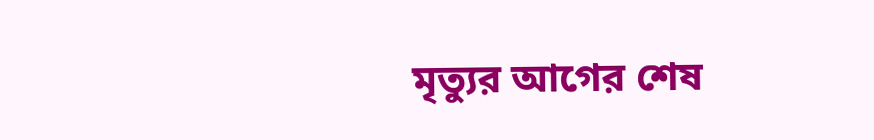মৃত্যুর আগের শেষ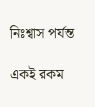নিঃশ্বাস পর্যন্ত

একই রকম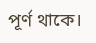পূর্ণ থাকে।